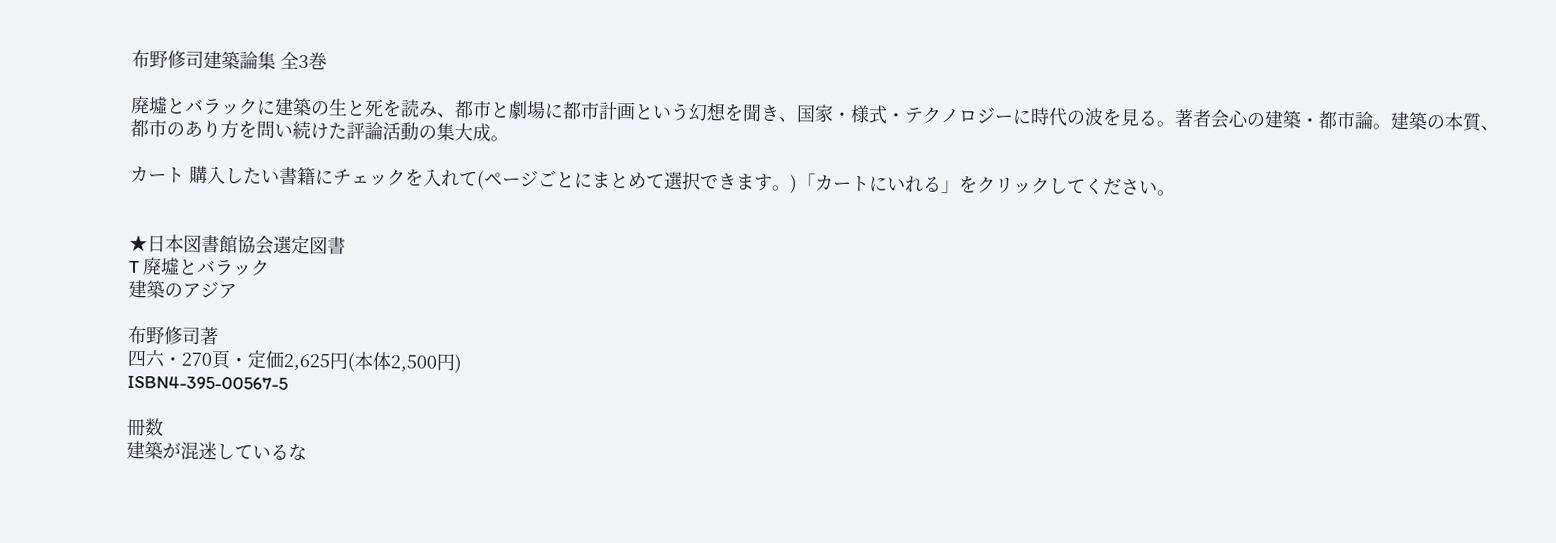布野修司建築論集 全3巻

廃墟とバラックに建築の生と死を読み、都市と劇場に都市計画という幻想を聞き、国家・様式・テクノロジーに時代の波を見る。著者会心の建築・都市論。建築の本質、都市のあり方を問い続けた評論活動の集大成。

カート 購入したい書籍にチェックを入れて(ページごとにまとめて選択できます。)「カートにいれる」をクリックしてください。


★日本図書館協会選定図書
T 廃墟とバラック
建築のアジア

布野修司著
四六・270頁・定価2,625円(本体2,500円)
ISBN4-395-00567-5

冊数
建築が混迷しているな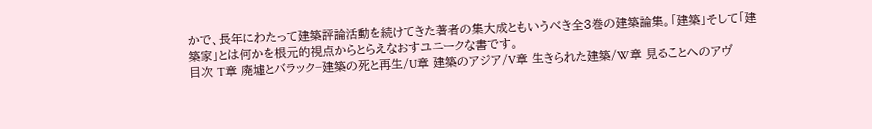かで、長年にわたって建築評論活動を続けてきた著者の集大成ともいうべき全3巻の建築論集。「建築」そして「建築家」とは何かを根元的視点からとらえなおすユニークな書です。
目次 T章 廃墟とバラック−建築の死と再生/U章 建築のアジア/V章 生きられた建築/W章 見ることへのアヴ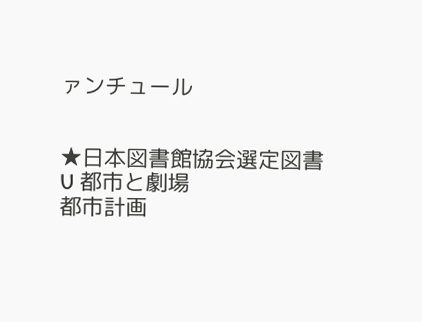ァンチュール


★日本図書館協会選定図書
U 都市と劇場
都市計画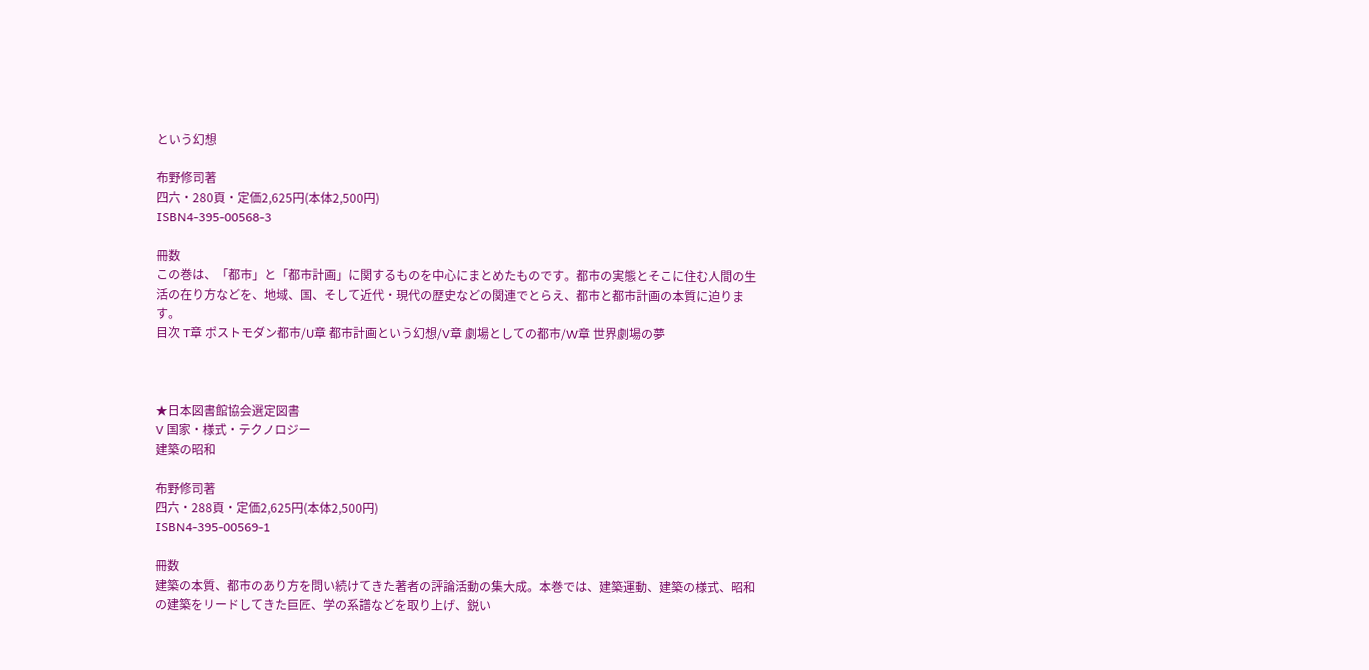という幻想

布野修司著
四六・280頁・定価2,625円(本体2,500円)
ISBN4-395-00568-3

冊数
この巻は、「都市」と「都市計画」に関するものを中心にまとめたものです。都市の実態とそこに住む人間の生活の在り方などを、地域、国、そして近代・現代の歴史などの関連でとらえ、都市と都市計画の本質に迫ります。
目次 T章 ポストモダン都市/U章 都市計画という幻想/V章 劇場としての都市/W章 世界劇場の夢



★日本図書館協会選定図書
V 国家・様式・テクノロジー
建築の昭和

布野修司著
四六・288頁・定価2,625円(本体2,500円)
ISBN4-395-00569-1

冊数
建築の本質、都市のあり方を問い続けてきた著者の評論活動の集大成。本巻では、建築運動、建築の様式、昭和の建築をリードしてきた巨匠、学の系譜などを取り上げ、鋭い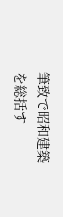筆致で昭和建築を総括す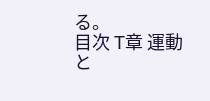る。
目次 T章 運動と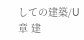しての建築/U章 建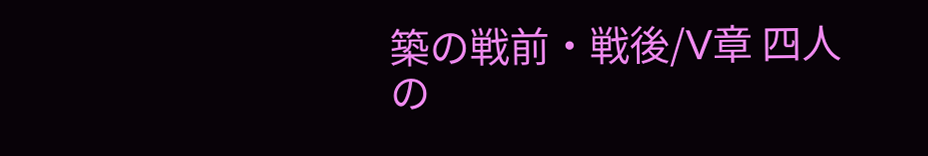築の戦前・戦後/V章 四人の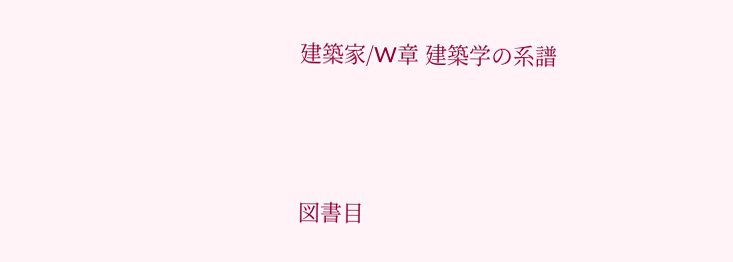建築家/W章 建築学の系譜




図書目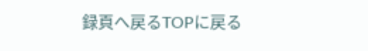録頁へ戻るTOPに戻る